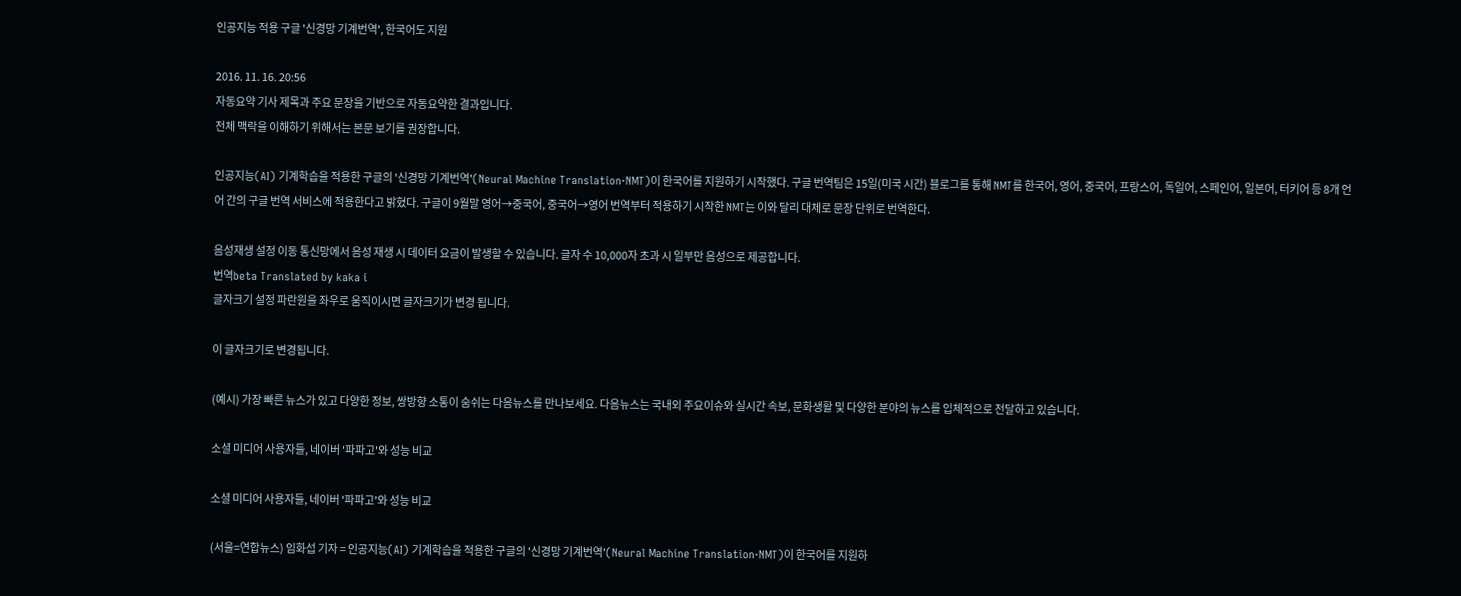인공지능 적용 구글 '신경망 기계번역', 한국어도 지원

2016. 11. 16. 20:56
자동요약 기사 제목과 주요 문장을 기반으로 자동요약한 결과입니다.
전체 맥락을 이해하기 위해서는 본문 보기를 권장합니다.

인공지능(AI) 기계학습을 적용한 구글의 '신경망 기계번역'(Neural Machine Translation·NMT)이 한국어를 지원하기 시작했다. 구글 번역팀은 15일(미국 시간) 블로그를 통해 NMT를 한국어, 영어, 중국어, 프랑스어, 독일어, 스페인어, 일본어, 터키어 등 8개 언어 간의 구글 번역 서비스에 적용한다고 밝혔다. 구글이 9월말 영어→중국어, 중국어→영어 번역부터 적용하기 시작한 NMT는 이와 달리 대체로 문장 단위로 번역한다.

음성재생 설정 이동 통신망에서 음성 재생 시 데이터 요금이 발생할 수 있습니다. 글자 수 10,000자 초과 시 일부만 음성으로 제공합니다.
번역beta Translated by kaka i
글자크기 설정 파란원을 좌우로 움직이시면 글자크기가 변경 됩니다.

이 글자크기로 변경됩니다.

(예시) 가장 빠른 뉴스가 있고 다양한 정보, 쌍방향 소통이 숨쉬는 다음뉴스를 만나보세요. 다음뉴스는 국내외 주요이슈와 실시간 속보, 문화생활 및 다양한 분야의 뉴스를 입체적으로 전달하고 있습니다.

소셜 미디어 사용자들, 네이버 '파파고'와 성능 비교

소셜 미디어 사용자들, 네이버 '파파고'와 성능 비교

(서울=연합뉴스) 임화섭 기자 = 인공지능(AI) 기계학습을 적용한 구글의 '신경망 기계번역'(Neural Machine Translation·NMT)이 한국어를 지원하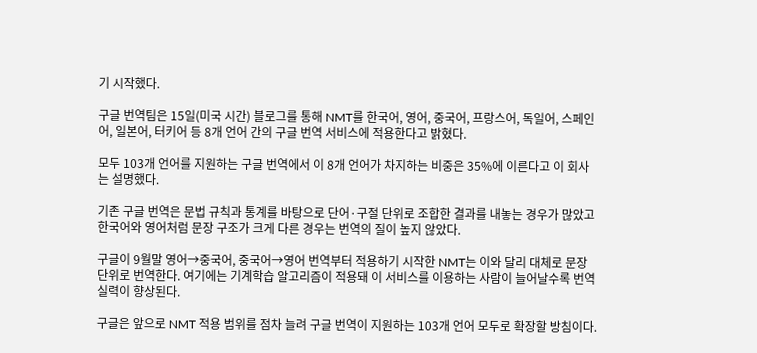기 시작했다.

구글 번역팀은 15일(미국 시간) 블로그를 통해 NMT를 한국어, 영어, 중국어, 프랑스어, 독일어, 스페인어, 일본어, 터키어 등 8개 언어 간의 구글 번역 서비스에 적용한다고 밝혔다.

모두 103개 언어를 지원하는 구글 번역에서 이 8개 언어가 차지하는 비중은 35%에 이른다고 이 회사는 설명했다.

기존 구글 번역은 문법 규칙과 통계를 바탕으로 단어·구절 단위로 조합한 결과를 내놓는 경우가 많았고 한국어와 영어처럼 문장 구조가 크게 다른 경우는 번역의 질이 높지 않았다.

구글이 9월말 영어→중국어, 중국어→영어 번역부터 적용하기 시작한 NMT는 이와 달리 대체로 문장 단위로 번역한다. 여기에는 기계학습 알고리즘이 적용돼 이 서비스를 이용하는 사람이 늘어날수록 번역 실력이 향상된다.

구글은 앞으로 NMT 적용 범위를 점차 늘려 구글 번역이 지원하는 103개 언어 모두로 확장할 방침이다.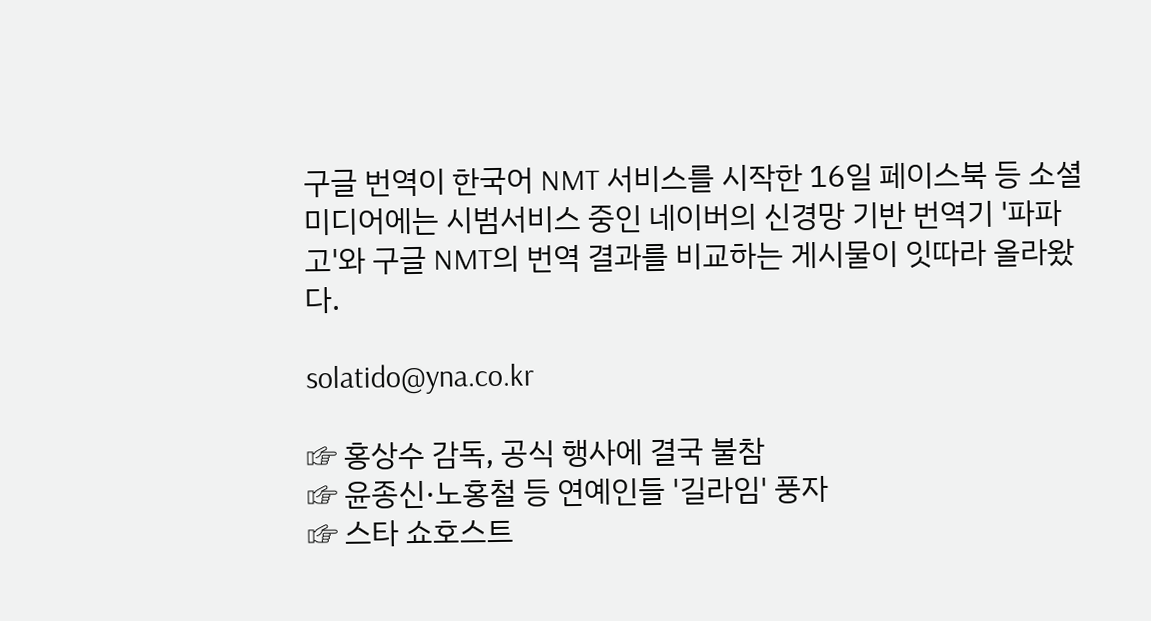구글 번역이 한국어 NMT 서비스를 시작한 16일 페이스북 등 소셜 미디어에는 시범서비스 중인 네이버의 신경망 기반 번역기 '파파고'와 구글 NMT의 번역 결과를 비교하는 게시물이 잇따라 올라왔다.

solatido@yna.co.kr

☞ 홍상수 감독, 공식 행사에 결국 불참
☞ 윤종신·노홍철 등 연예인들 '길라임' 풍자
☞ 스타 쇼호스트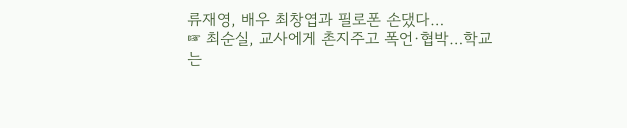류재영, 배우 최창엽과 필로폰 손댔다…
☞ 최순실, 교사에게 촌지주고 폭언·협박…학교는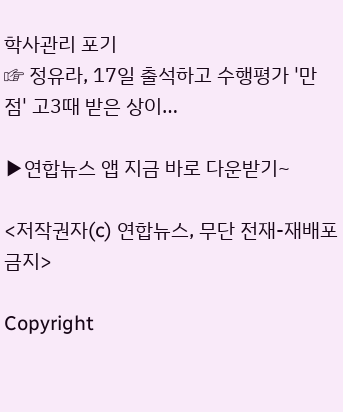학사관리 포기
☞ 정유라, 17일 출석하고 수행평가 '만점' 고3때 받은 상이…

▶연합뉴스 앱 지금 바로 다운받기~

<저작권자(c) 연합뉴스, 무단 전재-재배포 금지>

Copyright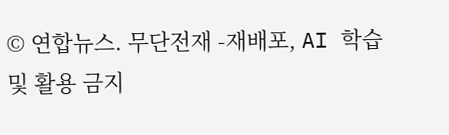© 연합뉴스. 무단전재 -재배포, AI 학습 및 활용 금지